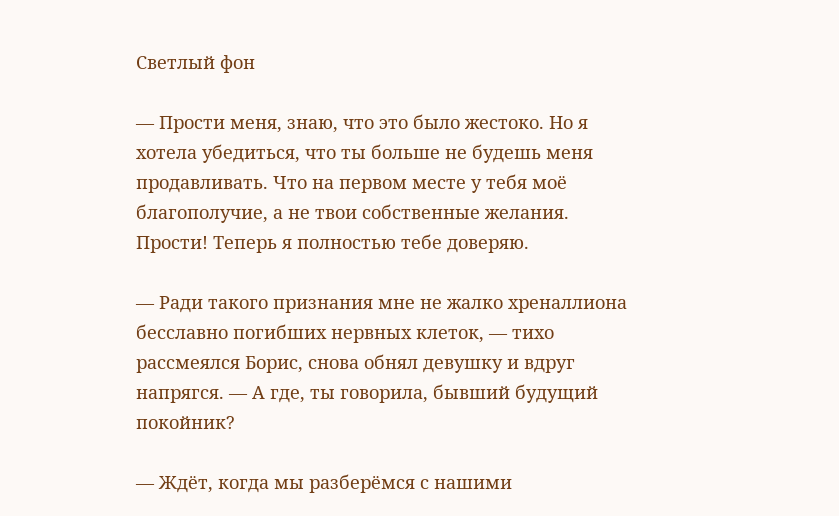Светлый фон

— Прости меня, знаю, что это было жестоко. Но я хотела убедиться, что ты больше не будешь меня продавливать. Что на первом месте у тебя моё благополучие, а не твои собственные желания. Прости! Теперь я полностью тебе доверяю.

— Ради такого признания мне не жалко хреналлиона бесславно погибших нервных клеток, — тихо рассмеялся Борис, снова обнял девушку и вдруг напрягся. — А где, ты говорила, бывший будущий покойник?

— Ждёт, когда мы разберёмся с нашими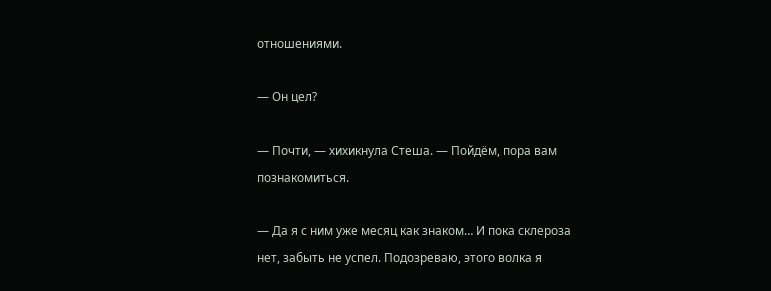отношениями.

— Он цел?

— Почти, — хихикнула Стеша. — Пойдём, пора вам познакомиться.

— Да я с ним уже месяц как знаком… И пока склероза нет, забыть не успел. Подозреваю, этого волка я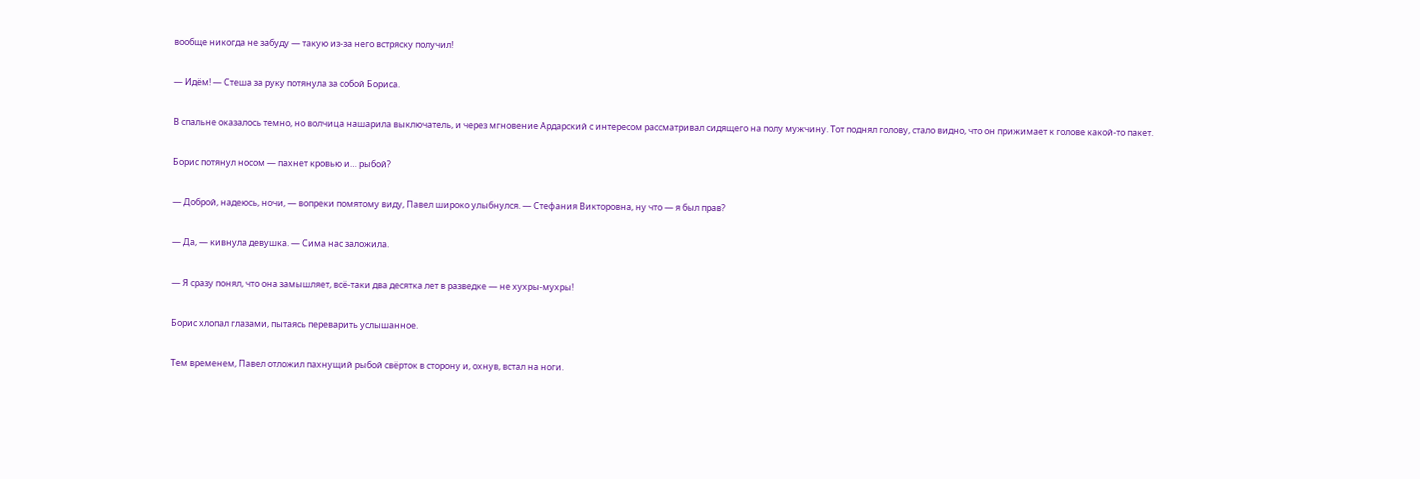вообще никогда не забуду — такую из-за него встряску получил!

— Идём! — Стеша за руку потянула за собой Бориса.

В спальне оказалось темно, но волчица нашарила выключатель, и через мгновение Ардарский с интересом рассматривал сидящего на полу мужчину. Тот поднял голову, стало видно, что он прижимает к голове какой-то пакет.

Борис потянул носом — пахнет кровью и… рыбой?

— Доброй, надеюсь, ночи, — вопреки помятому виду, Павел широко улыбнулся. — Стефания Викторовна, ну что — я был прав?

— Да, — кивнула девушка. — Сима нас заложила.

— Я сразу понял, что она замышляет, всё-таки два десятка лет в разведке — не хухры-мухры!

Борис хлопал глазами, пытаясь переварить услышанное.

Тем временем, Павел отложил пахнущий рыбой свёрток в сторону и, охнув, встал на ноги.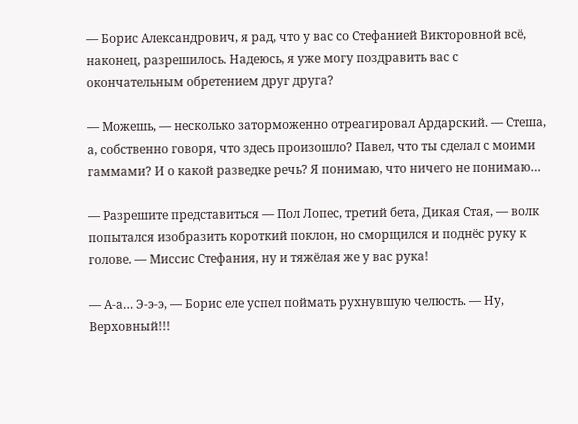— Борис Александрович, я рад, что у вас со Стефанией Викторовной всё, наконец, разрешилось. Надеюсь, я уже могу поздравить вас с окончательным обретением друг друга?

— Можешь, — несколько заторможенно отреагировал Ардарский. — Стеша, а, собственно говоря, что здесь произошло? Павел, что ты сделал с моими гаммами? И о какой разведке речь? Я понимаю, что ничего не понимаю…

— Разрешите представиться — Пол Лопес, третий бета, Дикая Стая, — волк попытался изобразить короткий поклон, но сморщился и поднёс руку к голове. — Миссис Стефания, ну и тяжёлая же у вас рука!

— А-а… Э-э-э, — Борис еле успел поймать рухнувшую челюсть. — Ну, Верховный!!!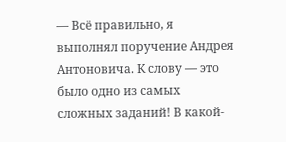— Всё правильно, я выполнял поручение Андрея Антоновича. К слову — это было одно из самых сложных заданий! В какой-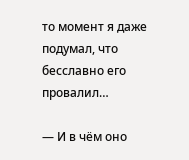то момент я даже подумал, что бесславно его провалил…

— И в чём оно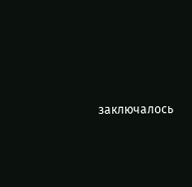заключалось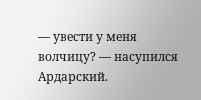— увести у меня волчицу? — насупился Ардарский.